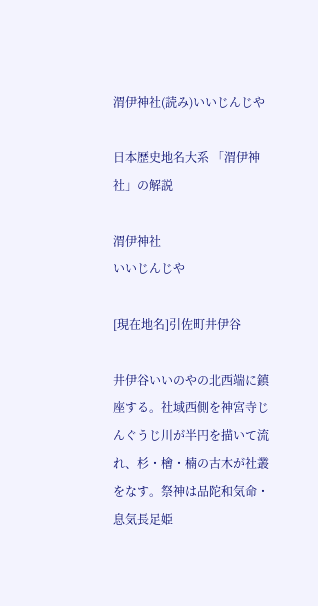渭伊神社(読み)いいじんじや

日本歴史地名大系 「渭伊神社」の解説

渭伊神社
いいじんじや

[現在地名]引佐町井伊谷

井伊谷いいのやの北西端に鎮座する。社域西側を神宮寺じんぐうじ川が半円を描いて流れ、杉・檜・楠の古木が社叢をなす。祭神は品陀和気命・息気長足姫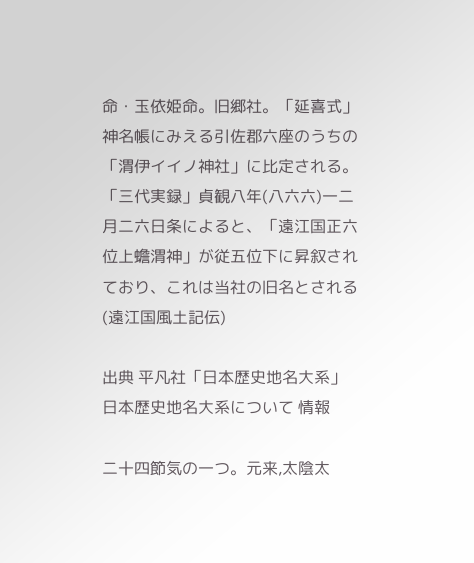命・玉依姫命。旧郷社。「延喜式」神名帳にみえる引佐郡六座のうちの「渭伊イイノ神社」に比定される。「三代実録」貞観八年(八六六)一二月二六日条によると、「遠江国正六位上蟾渭神」が従五位下に昇叙されており、これは当社の旧名とされる(遠江国風土記伝)

出典 平凡社「日本歴史地名大系」日本歴史地名大系について 情報

二十四節気の一つ。元来,太陰太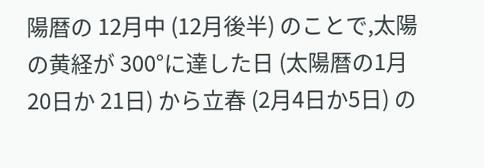陽暦の 12月中 (12月後半) のことで,太陽の黄経が 300°に達した日 (太陽暦の1月 20日か 21日) から立春 (2月4日か5日) の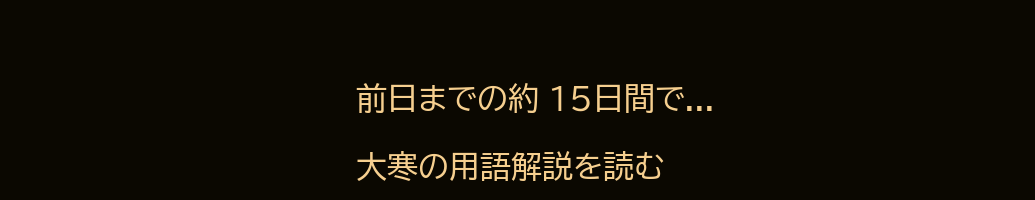前日までの約 15日間で...

大寒の用語解説を読む